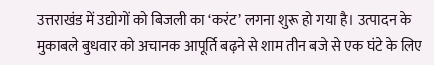उत्तराखंड में उद्योगों को बिजली का ‘करंट’ लगना शुरू हो गया है। उत्पादन के मुकाबले बुधवार को अचानक आपूर्ति बढ़ने से शाम तीन बजे से एक घंटे के लिए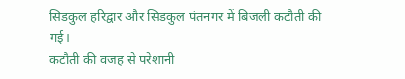सिडकुल हरिद्वार और सिडकुल पंतनगर में बिजली कटौती की गई।
कटौती की वजह से परेशानी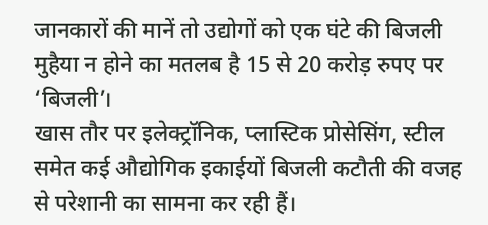जानकारों की मानें तो उद्योगों को एक घंटे की बिजली मुहैया न होने का मतलब है 15 से 20 करोड़ रुपए पर ‘बिजली’।
खास तौर पर इलेक्ट्रॉनिक, प्लास्टिक प्रोसेसिंग, स्टील समेत कई औद्योगिक इकाईयों बिजली कटौती की वजह से परेशानी का सामना कर रही हैं।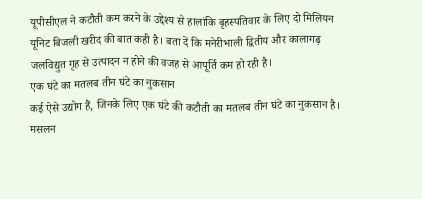यूपीसीएल ने कटौती कम करने के उद्देश्य से हालांकि बृहस्पतिवार के लिए दो मिलियन यूनिट बिजली खरीद की बात कही है। बता दें कि मनेरीभाली द्वितीय और कालागढ़ जलविद्युत गृह से उत्पादन न होने की वजह से आपूर्ति कम हो रही है।
एक घंटे का मतलब तीन घंटे का नुकसान
कई ऐसे उद्योग हैं, जिनके लिए एक घंटे की कटौती का मतलब तीन घंटे का नुकसान है। मसलन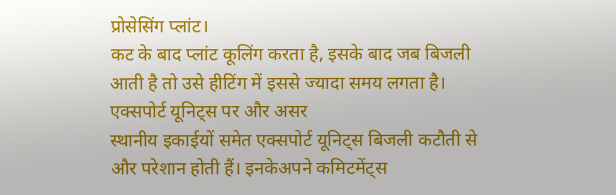प्रोसेसिंग प्लांट।
कट के बाद प्लांट कूलिंग करता है, इसके बाद जब बिजली आती है तो उसे हीटिंग में इससे ज्यादा समय लगता है।
एक्सपोर्ट यूनिट्स पर और असर
स्थानीय इकाईयों समेत एक्सपोर्ट यूनिट्स बिजली कटौती से और परेशान होती हैं। इनकेअपने कमिटमेंट्स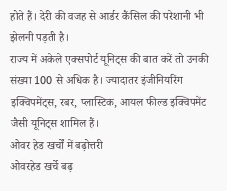होते हैं। देरी की वजह से आर्डर कैंसिल की परेशानी भी झेलनी पड़ती है।
राज्य में अकेले एक्सपोर्ट यूनिट्स की बात करें तो उनकी संख्या 100 से अधिक है। ज्यादातर इंजीनियरिंग इक्विपमेंट्स, रबर, प्लास्टिक, आयल फील्ड इक्विपमेंट जैसी यूनिट्स शामिल हैं।
ओवर हेड खर्चों में बढ़ोत्तरी
ओवरहेड खर्चे बढ़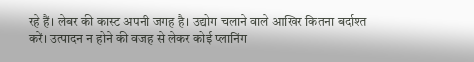रहे हैं। लेबर की कास्ट अपनी जगह है। उद्योग चलाने वाले आखिर कितना बर्दाश्त करें। उत्पादन न होने की वजह से लेकर कोई प्लानिंग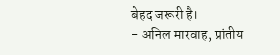बेहद जरूरी है।
- अनिल मारवाह, प्रांतीय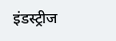इंडस्ट्रीज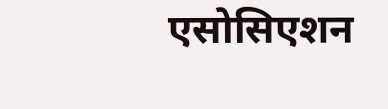एसोसिएशन